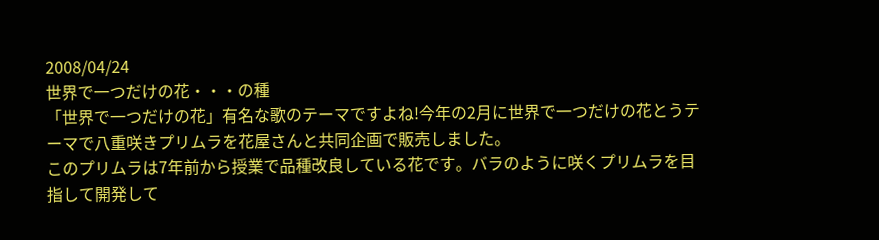2008/04/24
世界で一つだけの花・・・の種
「世界で一つだけの花」有名な歌のテーマですよね!今年の2月に世界で一つだけの花とうテーマで八重咲きプリムラを花屋さんと共同企画で販売しました。
このプリムラは7年前から授業で品種改良している花です。バラのように咲くプリムラを目指して開発して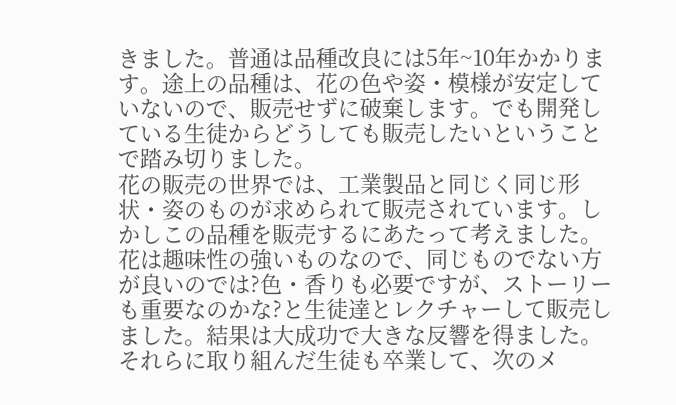きました。普通は品種改良には5年~10年かかります。途上の品種は、花の色や姿・模様が安定していないので、販売せずに破棄します。でも開発している生徒からどうしても販売したいということで踏み切りました。
花の販売の世界では、工業製品と同じく同じ形状・姿のものが求められて販売されています。しかしこの品種を販売するにあたって考えました。花は趣味性の強いものなので、同じものでない方が良いのでは?色・香りも必要ですが、ストーリーも重要なのかな?と生徒達とレクチャーして販売しました。結果は大成功で大きな反響を得ました。
それらに取り組んだ生徒も卒業して、次のメ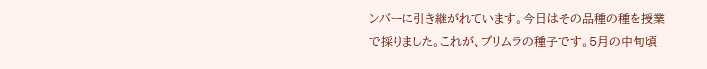ンバーに引き継がれています。今日はその品種の種を授業で採りました。これが、プリムラの種子です。5月の中旬頃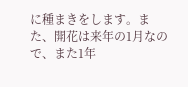に種まきをします。また、開花は来年の1月なので、また1年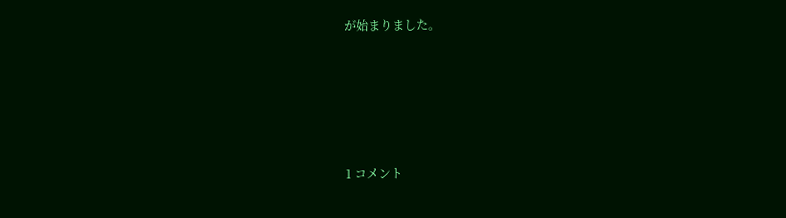が始まりました。





1 コメント